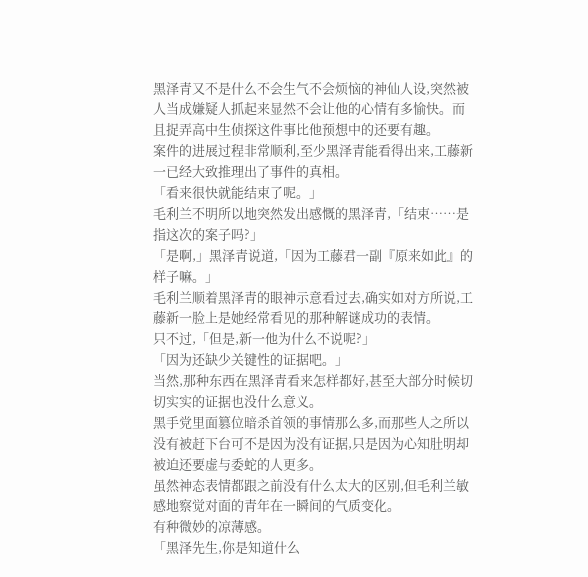黑泽青又不是什么不会生气不会烦恼的神仙人设,突然被人当成嫌疑人抓起来显然不会让他的心情有多愉快。而且捉弄高中生侦探这件事比他预想中的还要有趣。
案件的进展过程非常顺利,至少黑泽青能看得出来,工藤新一已经大致推理出了事件的真相。
「看来很快就能结束了呢。」
毛利兰不明所以地突然发出感慨的黑泽青,「结束……是指这次的案子吗?」
「是啊,」黑泽青说道,「因为工藤君一副『原来如此』的样子嘛。」
毛利兰顺着黑泽青的眼神示意看过去,确实如对方所说,工藤新一脸上是她经常看见的那种解谜成功的表情。
只不过,「但是,新一他为什么不说呢?」
「因为还缺少关键性的证据吧。」
当然,那种东西在黑泽青看来怎样都好,甚至大部分时候切切实实的证据也没什么意义。
黑手党里面篡位暗杀首领的事情那么多,而那些人之所以没有被赶下台可不是因为没有证据,只是因为心知肚明却被迫还要虚与委蛇的人更多。
虽然神态表情都跟之前没有什么太大的区别,但毛利兰敏感地察觉对面的青年在一瞬间的气质变化。
有种微妙的凉薄感。
「黑泽先生,你是知道什么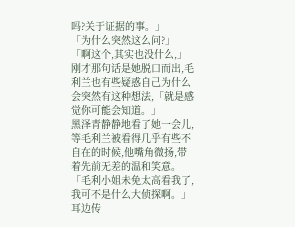吗?关于证据的事。」
「为什么突然这么问?」
「啊这个,其实也没什么,」刚才那句话是她脱口而出,毛利兰也有些疑惑自己为什么会突然有这种想法,「就是感觉你可能会知道。」
黑泽青静静地看了她一会儿,等毛利兰被看得几乎有些不自在的时候,他嘴角微扬,带着先前无差的温和笑意。
「毛利小姐未免太高看我了,我可不是什么大侦探啊。」
耳边传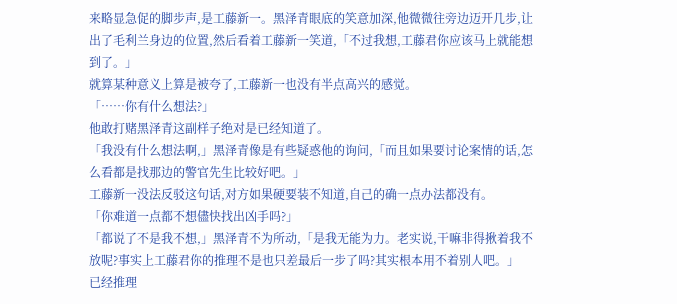来略显急促的脚步声,是工藤新一。黑泽青眼底的笑意加深,他微微往旁边迈开几步,让出了毛利兰身边的位置,然后看着工藤新一笑道,「不过我想,工藤君你应该马上就能想到了。」
就算某种意义上算是被夸了,工藤新一也没有半点高兴的感觉。
「……你有什么想法?」
他敢打赌黑泽青这副样子绝对是已经知道了。
「我没有什么想法啊,」黑泽青像是有些疑惑他的询问,「而且如果要讨论案情的话,怎么看都是找那边的警官先生比较好吧。」
工藤新一没法反驳这句话,对方如果硬要装不知道,自己的确一点办法都没有。
「你难道一点都不想儘快找出凶手吗?」
「都说了不是我不想,」黑泽青不为所动,「是我无能为力。老实说,干嘛非得揪着我不放呢?事实上工藤君你的推理不是也只差最后一步了吗?其实根本用不着别人吧。」
已经推理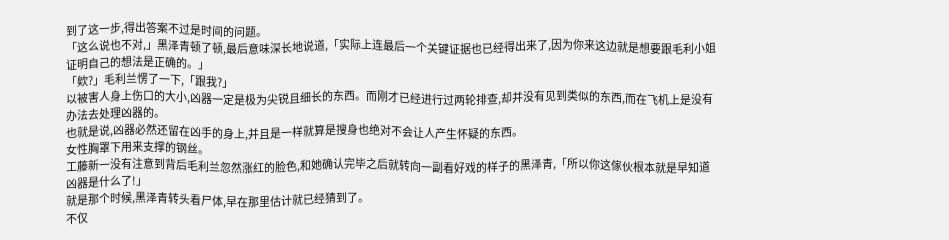到了这一步,得出答案不过是时间的问题。
「这么说也不对,」黑泽青顿了顿,最后意味深长地说道,「实际上连最后一个关键证据也已经得出来了,因为你来这边就是想要跟毛利小姐证明自己的想法是正确的。」
「欸?」毛利兰愣了一下,「跟我?」
以被害人身上伤口的大小,凶器一定是极为尖锐且细长的东西。而刚才已经进行过两轮排查,却并没有见到类似的东西,而在飞机上是没有办法去处理凶器的。
也就是说,凶器必然还留在凶手的身上,并且是一样就算是搜身也绝对不会让人产生怀疑的东西。
女性胸罩下用来支撑的钢丝。
工藤新一没有注意到背后毛利兰忽然涨红的脸色,和她确认完毕之后就转向一副看好戏的样子的黑泽青,「所以你这傢伙根本就是早知道凶器是什么了!」
就是那个时候,黑泽青转头看尸体,早在那里估计就已经猜到了。
不仅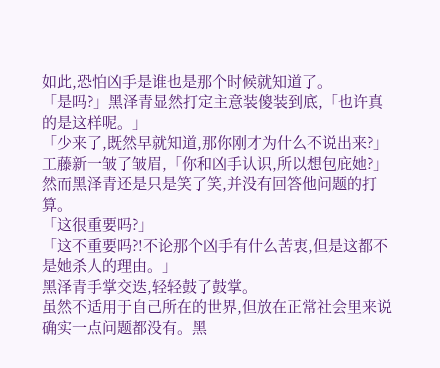如此,恐怕凶手是谁也是那个时候就知道了。
「是吗?」黑泽青显然打定主意装傻装到底,「也许真的是这样呢。」
「少来了,既然早就知道,那你刚才为什么不说出来?」工藤新一皱了皱眉,「你和凶手认识,所以想包庇她?」
然而黑泽青还是只是笑了笑,并没有回答他问题的打算。
「这很重要吗?」
「这不重要吗?!不论那个凶手有什么苦衷,但是这都不是她杀人的理由。」
黑泽青手掌交迭,轻轻鼓了鼓掌。
虽然不适用于自己所在的世界,但放在正常社会里来说确实一点问题都没有。黑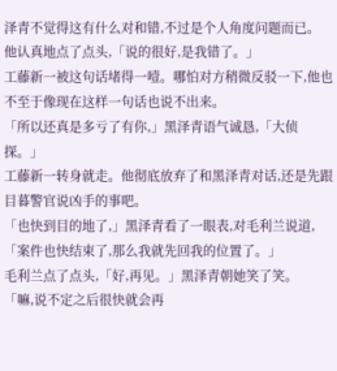泽青不觉得这有什么对和错,不过是个人角度问题而已。
他认真地点了点头,「说的很好,是我错了。」
工藤新一被这句话堵得一噎。哪怕对方稍微反驳一下,他也不至于像现在这样一句话也说不出来。
「所以还真是多亏了有你,」黑泽青语气诚恳,「大侦探。」
工藤新一转身就走。他彻底放弃了和黑泽青对话,还是先跟目暮警官说凶手的事吧。
「也快到目的地了,」黑泽青看了一眼表,对毛利兰说道,「案件也快结束了,那么我就先回我的位置了。」
毛利兰点了点头,「好,再见。」黑泽青朝她笑了笑。
「嘛,说不定之后很快就会再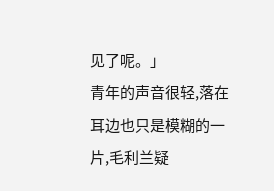见了呢。」
青年的声音很轻,落在耳边也只是模糊的一片,毛利兰疑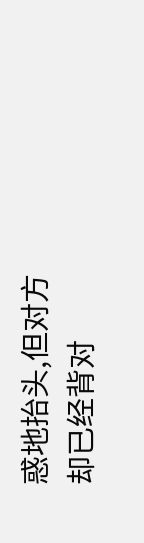惑地抬头,但对方却已经背对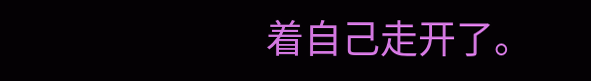着自己走开了。